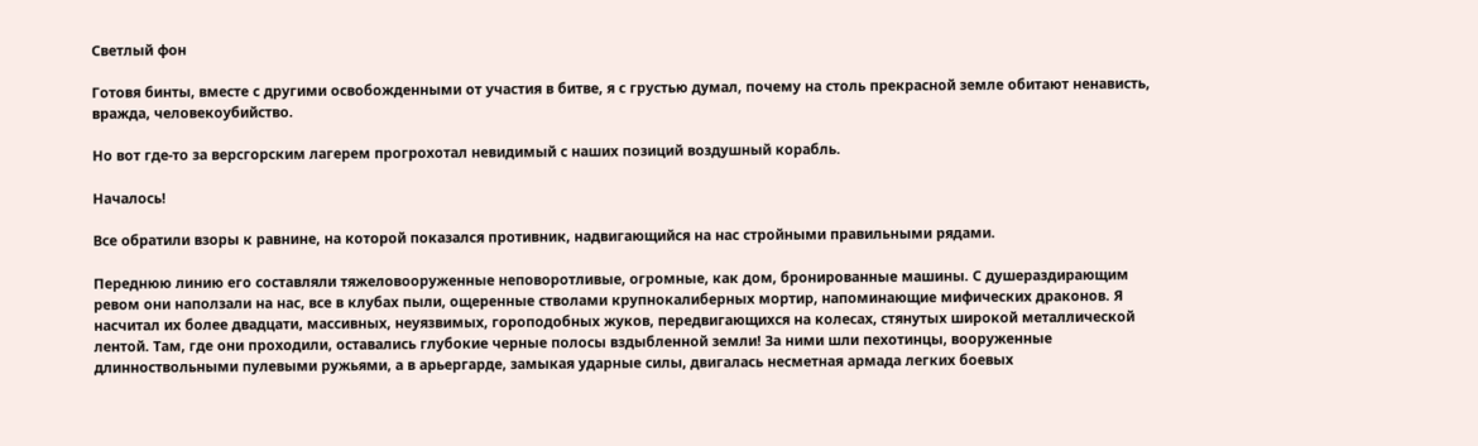Светлый фон

Готовя бинты, вместе с другими освобожденными от участия в битве, я с грустью думал, почему на столь прекрасной земле обитают ненависть, вражда, человекоубийство.

Но вот где-то за версгорским лагерем прогрохотал невидимый с наших позиций воздушный корабль.

Началось!

Все обратили взоры к равнине, на которой показался противник, надвигающийся на нас стройными правильными рядами.

Переднюю линию его составляли тяжеловооруженные неповоротливые, огромные, как дом, бронированные машины. С душераздирающим ревом они наползали на нас, все в клубах пыли, ощеренные стволами крупнокалиберных мортир, напоминающие мифических драконов. Я насчитал их более двадцати, массивных, неуязвимых, гороподобных жуков, передвигающихся на колесах, стянутых широкой металлической лентой. Там, где они проходили, оставались глубокие черные полосы вздыбленной земли! За ними шли пехотинцы, вооруженные длинноствольными пулевыми ружьями, а в арьергарде, замыкая ударные силы, двигалась несметная армада легких боевых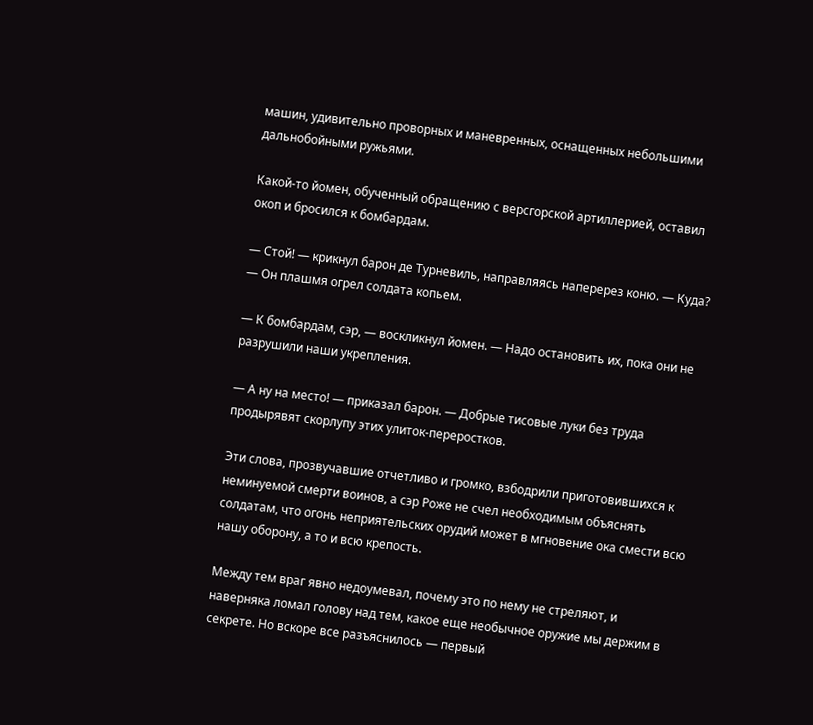машин, удивительно проворных и маневренных, оснащенных небольшими дальнобойными ружьями.

Какой-то йомен, обученный обращению с версгорской артиллерией, оставил окоп и бросился к бомбардам.

— Стой! — крикнул барон де Турневиль, направляясь наперерез коню. — Куда? — Он плашмя огрел солдата копьем.

— К бомбардам, сэр, — воскликнул йомен. — Надо остановить их, пока они не разрушили наши укрепления.

— А ну на место! — приказал барон. — Добрые тисовые луки без труда продырявят скорлупу этих улиток-переростков.

Эти слова, прозвучавшие отчетливо и громко, взбодрили приготовившихся к неминуемой смерти воинов, а сэр Роже не счел необходимым объяснять солдатам, что огонь неприятельских орудий может в мгновение ока смести всю нашу оборону, а то и всю крепость.

Между тем враг явно недоумевал, почему это по нему не стреляют, и наверняка ломал голову над тем, какое еще необычное оружие мы держим в секрете. Но вскоре все разъяснилось — первый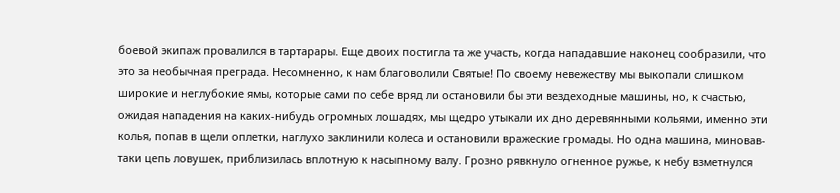боевой экипаж провалился в тартарары. Еще двоих постигла та же участь, когда нападавшие наконец сообразили, что это за необычная преграда. Несомненно, к нам благоволили Святые! По своему невежеству мы выкопали слишком широкие и неглубокие ямы, которые сами по себе вряд ли остановили бы эти вездеходные машины, но, к счастью, ожидая нападения на каких-нибудь огромных лошадях, мы щедро утыкали их дно деревянными кольями, именно эти колья, попав в щели оплетки, наглухо заклинили колеса и остановили вражеские громады. Но одна машина, миновав-таки цепь ловушек, приблизилась вплотную к насыпному валу. Грозно рявкнуло огненное ружье, к небу взметнулся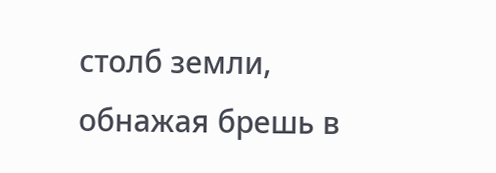столб земли, обнажая брешь в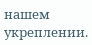нашем укреплении.